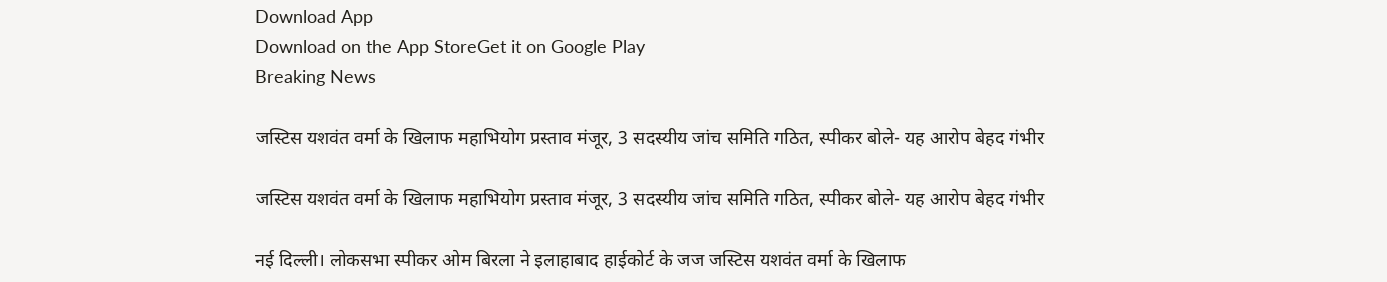Download App
Download on the App StoreGet it on Google Play
Breaking News

जस्टिस यशवंत वर्मा के खिलाफ महाभियोग प्रस्ताव मंजूर, 3 सदस्यीय जांच समिति गठित, स्पीकर बोले- यह आरोप बेहद गंभीर

जस्टिस यशवंत वर्मा के खिलाफ महाभियोग प्रस्ताव मंजूर, 3 सदस्यीय जांच समिति गठित, स्पीकर बोले- यह आरोप बेहद गंभीर

नई दिल्ली। लोकसभा स्पीकर ओम बिरला ने इलाहाबाद हाईकोर्ट के जज जस्टिस यशवंत वर्मा के खिलाफ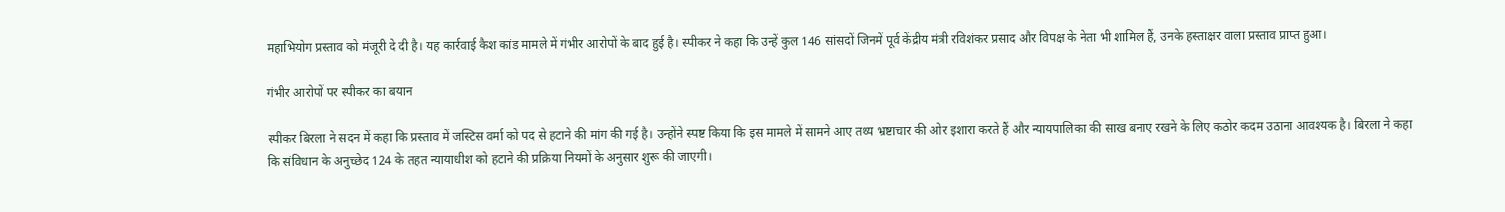महाभियोग प्रस्ताव को मंजूरी दे दी है। यह कार्रवाई कैश कांड मामले में गंभीर आरोपों के बाद हुई है। स्पीकर ने कहा कि उन्हें कुल 146 सांसदों जिनमें पूर्व केंद्रीय मंत्री रविशंकर प्रसाद और विपक्ष के नेता भी शामिल हैं, उनके हस्ताक्षर वाला प्रस्ताव प्राप्त हुआ।

गंभीर आरोपों पर स्पीकर का बयान

स्पीकर बिरला ने सदन में कहा कि प्रस्ताव में जस्टिस वर्मा को पद से हटाने की मांग की गई है। उन्होंने स्पष्ट किया कि इस मामले में सामने आए तथ्य भ्रष्टाचार की ओर इशारा करते हैं और न्यायपालिका की साख बनाए रखने के लिए कठोर कदम उठाना आवश्यक है। बिरला ने कहा कि संविधान के अनुच्छेद 124 के तहत न्यायाधीश को हटाने की प्रक्रिया नियमों के अनुसार शुरू की जाएगी।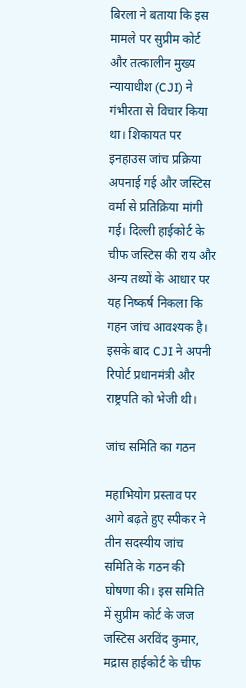बिरला ने बताया कि इस मामले पर सुप्रीम कोर्ट और तत्कालीन मुख्य न्यायाधीश (CJI) ने गंभीरता से विचार किया था। शिकायत पर इनहाउस जांच प्रक्रिया अपनाई गई और जस्टिस वर्मा से प्रतिक्रिया मांगी गई। दिल्ली हाईकोर्ट के चीफ जस्टिस की राय और अन्य तथ्यों के आधार पर यह निष्कर्ष निकला कि गहन जांच आवश्यक है। इसके बाद CJI ने अपनी रिपोर्ट प्रधानमंत्री और राष्ट्रपति को भेजी थी।

जांच समिति का गठन

महाभियोग प्रस्ताव पर आगे बढ़ते हुए स्पीकर ने तीन सदस्यीय जांच समिति के गठन की घोषणा की। इस समिति में सुप्रीम कोर्ट के जज जस्टिस अरविंद कुमार, मद्रास हाईकोर्ट के चीफ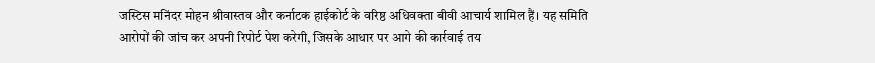जस्टिस मनिंदर मोहन श्रीवास्तव और कर्नाटक हाईकोर्ट के वरिष्ठ अधिवक्ता बीवी आचार्य शामिल हैं। यह समिति आरोपों की जांच कर अपनी रिपोर्ट पेश करेगी, जिसके आधार पर आगे की कार्रवाई तय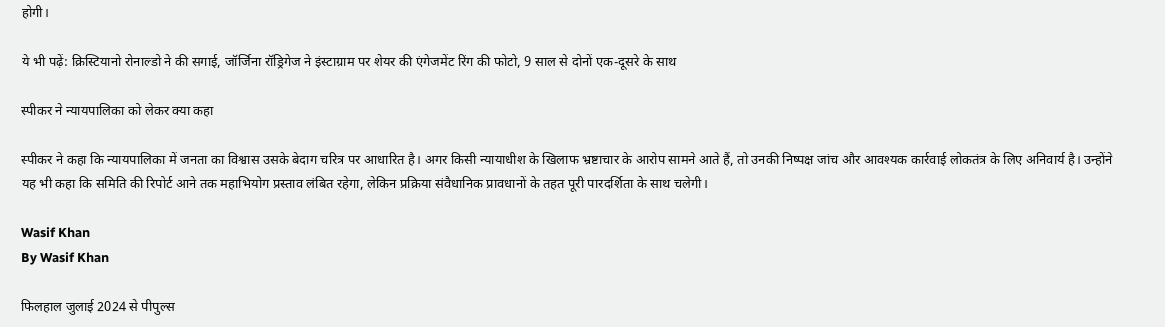होगी।

ये भी पढ़ें: क्रिस्टियानो रोनाल्डो ने की सगाई, जॉर्जिना रॉड्रिगेज ने इंस्टाग्राम पर शेयर की एंगेजमेंट रिंग की फोटो, 9 साल से दोनों एक-दूसरे के साथ

स्पीकर ने न्यायपालिका को लेकर क्या कहा

स्पीकर ने कहा कि न्यायपालिका में जनता का विश्वास उसके बेदाग चरित्र पर आधारित है। अगर किसी न्यायाधीश के खिलाफ भ्रष्टाचार के आरोप सामने आते हैं, तो उनकी निष्पक्ष जांच और आवश्यक कार्रवाई लोकतंत्र के लिए अनिवार्य है। उन्होंने यह भी कहा कि समिति की रिपोर्ट आने तक महाभियोग प्रस्ताव लंबित रहेगा, लेकिन प्रक्रिया संवैधानिक प्रावधानों के तहत पूरी पारदर्शिता के साथ चलेगी।

Wasif Khan
By Wasif Khan

फिलहाल जुलाई 2024 से पीपुल्स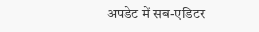अपडेट में सब-एडिटर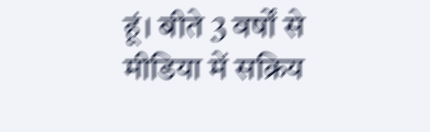हूं। बीते 3 वर्षों से मीडिया में सक्रिय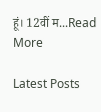हूं। 12वीं म...Read More

Latest Posts